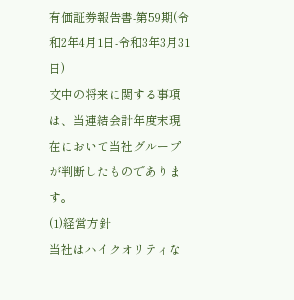有価証券報告書-第59期(令和2年4月1日-令和3年3月31日)
文中の将来に関する事項は、当連結会計年度末現在において当社グループが判断したものであります。
(1)経営方針
当社はハイクオリティな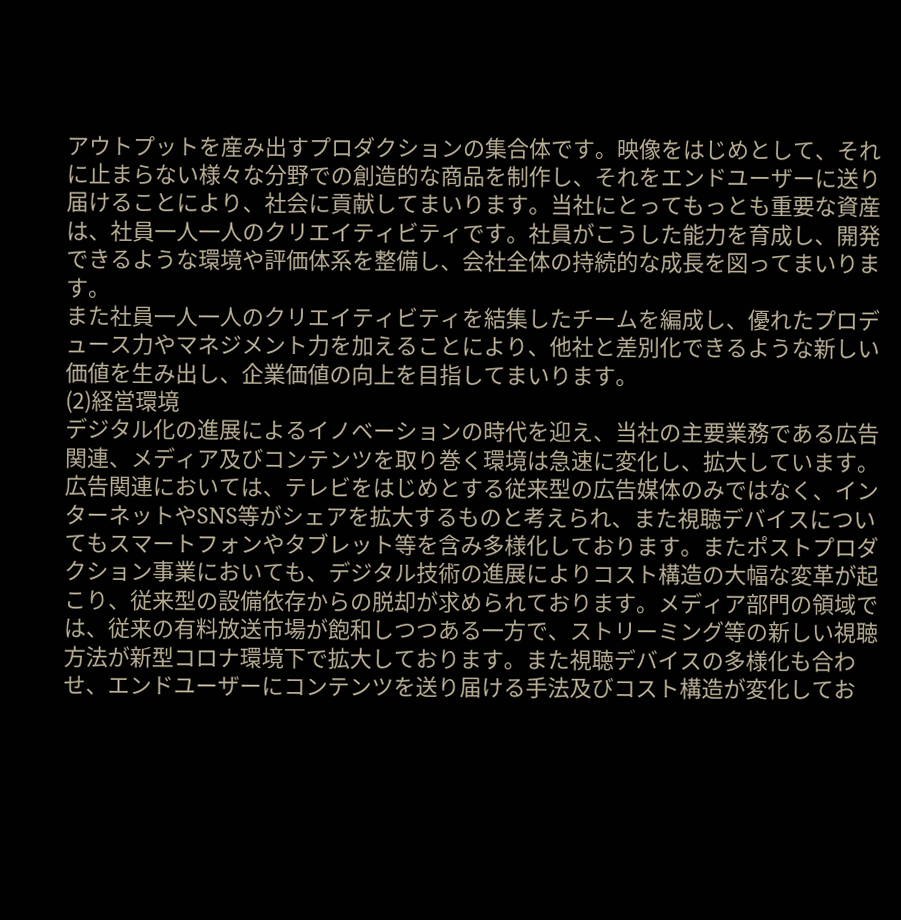アウトプットを産み出すプロダクションの集合体です。映像をはじめとして、それに止まらない様々な分野での創造的な商品を制作し、それをエンドユーザーに送り届けることにより、社会に貢献してまいります。当社にとってもっとも重要な資産は、社員一人一人のクリエイティビティです。社員がこうした能力を育成し、開発できるような環境や評価体系を整備し、会社全体の持続的な成長を図ってまいります。
また社員一人一人のクリエイティビティを結集したチームを編成し、優れたプロデュース力やマネジメント力を加えることにより、他社と差別化できるような新しい価値を生み出し、企業価値の向上を目指してまいります。
(2)経営環境
デジタル化の進展によるイノベーションの時代を迎え、当社の主要業務である広告関連、メディア及びコンテンツを取り巻く環境は急速に変化し、拡大しています。
広告関連においては、テレビをはじめとする従来型の広告媒体のみではなく、インターネットやSNS等がシェアを拡大するものと考えられ、また視聴デバイスについてもスマートフォンやタブレット等を含み多様化しております。またポストプロダクション事業においても、デジタル技術の進展によりコスト構造の大幅な変革が起こり、従来型の設備依存からの脱却が求められております。メディア部門の領域では、従来の有料放送市場が飽和しつつある一方で、ストリーミング等の新しい視聴方法が新型コロナ環境下で拡大しております。また視聴デバイスの多様化も合わせ、エンドユーザーにコンテンツを送り届ける手法及びコスト構造が変化してお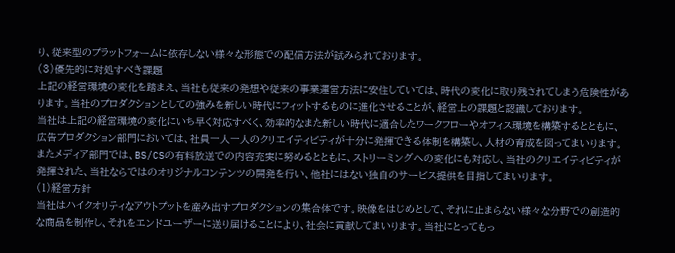り、従来型のプラットフォームに依存しない様々な形態での配信方法が試みられております。
(3)優先的に対処すべき課題
上記の経営環境の変化を踏まえ、当社も従来の発想や従来の事業運営方法に安住していては、時代の変化に取り残されてしまう危険性があります。当社のプロダクションとしての強みを新しい時代にフィットするものに進化させることが、経営上の課題と認識しております。
当社は上記の経営環境の変化にいち早く対応すべく、効率的なまた新しい時代に適合したワークフローやオフィス環境を構築するとともに、広告プロダクション部門においては、社員一人一人のクリエイティビティが十分に発揮できる体制を構築し、人材の育成を図ってまいります。またメディア部門では、BS/CSの有料放送での内容充実に努めるとともに、ストリーミングへの変化にも対応し、当社のクリエイティビティが発揮された、当社ならではのオリジナルコンテンツの開発を行い、他社にはない独自のサービス提供を目指してまいります。
(1)経営方針
当社はハイクオリティなアウトプットを産み出すプロダクションの集合体です。映像をはじめとして、それに止まらない様々な分野での創造的な商品を制作し、それをエンドユーザーに送り届けることにより、社会に貢献してまいります。当社にとってもっ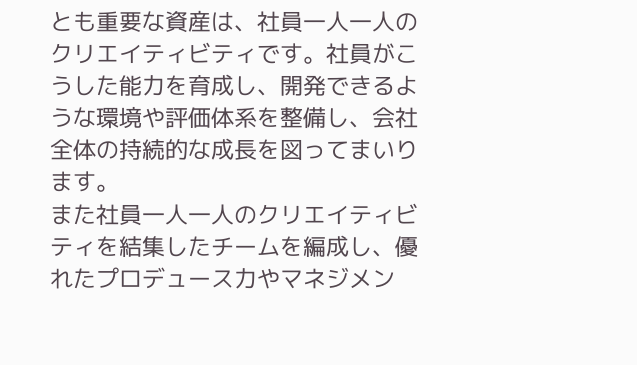とも重要な資産は、社員一人一人のクリエイティビティです。社員がこうした能力を育成し、開発できるような環境や評価体系を整備し、会社全体の持続的な成長を図ってまいります。
また社員一人一人のクリエイティビティを結集したチームを編成し、優れたプロデュース力やマネジメン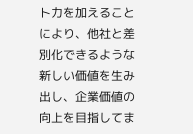ト力を加えることにより、他社と差別化できるような新しい価値を生み出し、企業価値の向上を目指してま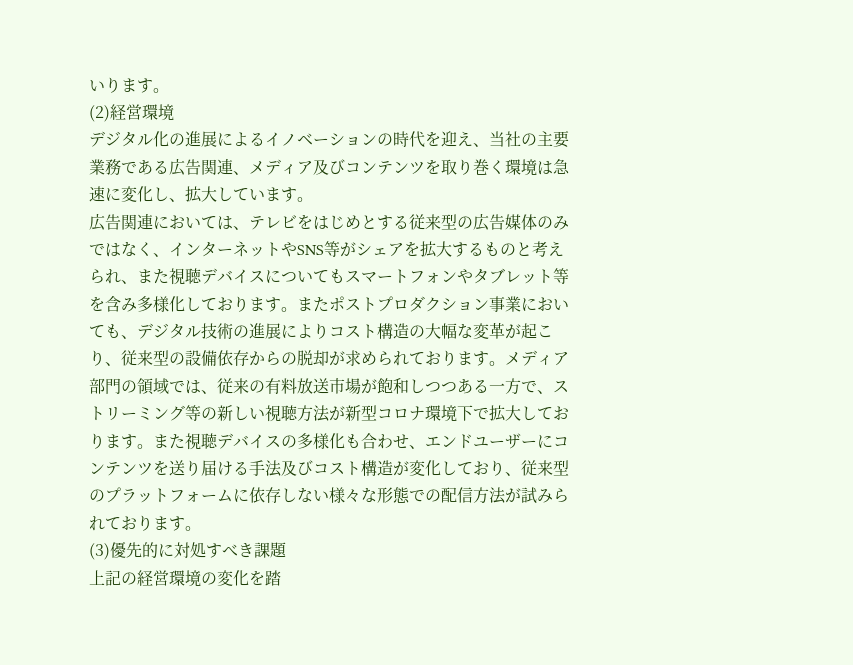いります。
(2)経営環境
デジタル化の進展によるイノベーションの時代を迎え、当社の主要業務である広告関連、メディア及びコンテンツを取り巻く環境は急速に変化し、拡大しています。
広告関連においては、テレビをはじめとする従来型の広告媒体のみではなく、インターネットやSNS等がシェアを拡大するものと考えられ、また視聴デバイスについてもスマートフォンやタブレット等を含み多様化しております。またポストプロダクション事業においても、デジタル技術の進展によりコスト構造の大幅な変革が起こり、従来型の設備依存からの脱却が求められております。メディア部門の領域では、従来の有料放送市場が飽和しつつある一方で、ストリーミング等の新しい視聴方法が新型コロナ環境下で拡大しております。また視聴デバイスの多様化も合わせ、エンドユーザーにコンテンツを送り届ける手法及びコスト構造が変化しており、従来型のプラットフォームに依存しない様々な形態での配信方法が試みられております。
(3)優先的に対処すべき課題
上記の経営環境の変化を踏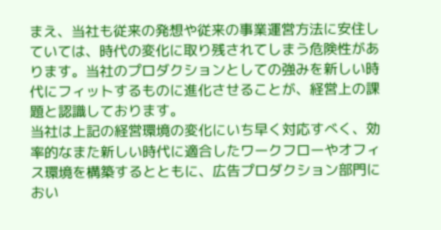まえ、当社も従来の発想や従来の事業運営方法に安住していては、時代の変化に取り残されてしまう危険性があります。当社のプロダクションとしての強みを新しい時代にフィットするものに進化させることが、経営上の課題と認識しております。
当社は上記の経営環境の変化にいち早く対応すべく、効率的なまた新しい時代に適合したワークフローやオフィス環境を構築するとともに、広告プロダクション部門におい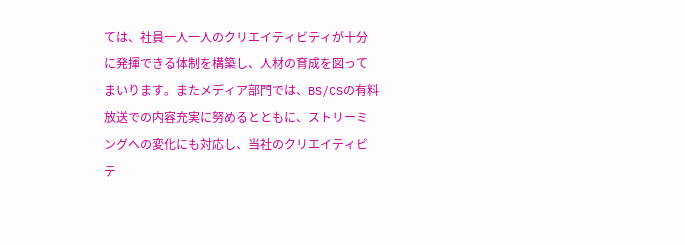ては、社員一人一人のクリエイティビティが十分に発揮できる体制を構築し、人材の育成を図ってまいります。またメディア部門では、BS/CSの有料放送での内容充実に努めるとともに、ストリーミングへの変化にも対応し、当社のクリエイティビテ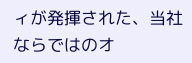ィが発揮された、当社ならではのオ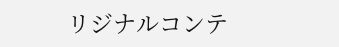リジナルコンテ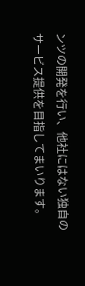ンツの開発を行い、他社にはない独自のサービス提供を目指してまいります。